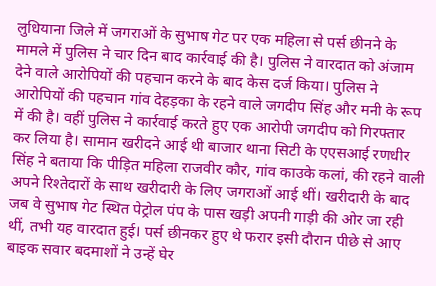लुधियाना जिले में जगराओं के सुभाष गेट पर एक महिला से पर्स छीनने के मामले में पुलिस ने चार दिन बाद कार्रवाई की है। पुलिस ने वारदात को अंजाम देने वाले आरोपियों की पहचान करने के बाद केस दर्ज किया। पुलिस ने आरोपियों की पहचान गांव देहड़का के रहने वाले जगदीप सिंह और मनी के रूप में की है। वहीं पुलिस ने कार्रवाई करते हुए एक आरोपी जगदीप को गिरफ्तार कर लिया है। सामान खरीदने आई थी बाजार थाना सिटी के एएसआई रणधीर सिंह ने बताया कि पीड़ित महिला राजवीर कौर, गांव काउके कलां, की रहने वाली अपने रिश्तेदारों के साथ खरीदारी के लिए जगराओं आई थीं। खरीदारी के बाद जब वे सुभाष गेट स्थित पेट्रोल पंप के पास खड़ी अपनी गाड़ी की ओर जा रही थीं, तभी यह वारदात हुई। पर्स छीनकर हुए थे फरार इसी दौरान पीछे से आए बाइक सवार बदमाशों ने उन्हें घेर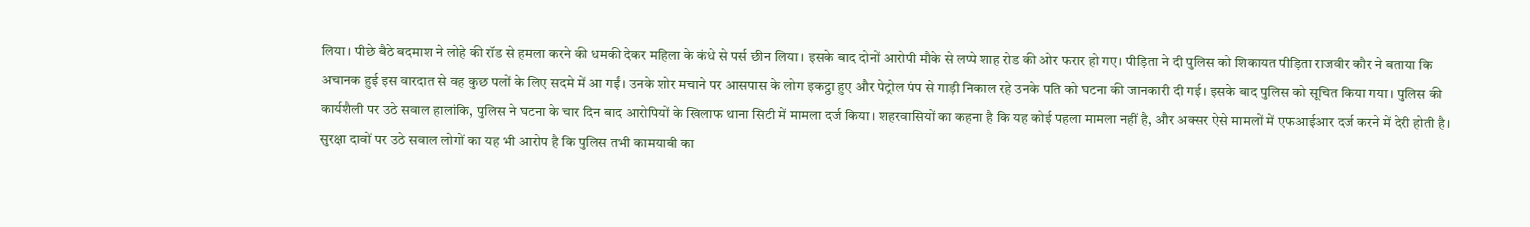लिया। पीछे बैठे बदमाश ने लोहे की रॉड से हमला करने की धमकी देकर महिला के कंधे से पर्स छीन लिया। इसके बाद दोनों आरोपी मौके से लप्पे शाह रोड की ओर फरार हो गए। पीड़िता ने दी पुलिस को शिकायत पीड़िता राजवीर कौर ने बताया कि अचानक हुई इस वारदात से वह कुछ पलों के लिए सदमे में आ गईं। उनके शोर मचाने पर आसपास के लोग इकट्ठा हुए और पेट्रोल पंप से गाड़ी निकाल रहे उनके पति को घटना की जानकारी दी गई। इसके बाद पुलिस को सूचित किया गया। पुलिस की कार्यशैली पर उठे सवाल हालांकि, पुलिस ने घटना के चार दिन बाद आरोपियों के खिलाफ थाना सिटी में मामला दर्ज किया। शहरवासियों का कहना है कि यह कोई पहला मामला नहीं है, और अक्सर ऐसे मामलों में एफआईआर दर्ज करने में देरी होती है। सुरक्षा दावों पर उठे सवाल लोगों का यह भी आरोप है कि पुलिस तभी कामयाबी का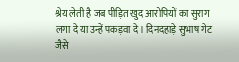श्रेय लेती है जब पीड़ित खुद आरोपियों का सुराग लगा दे या उन्हें पकड़वा दे। दिनदहाड़े सुभाष गेट जैसे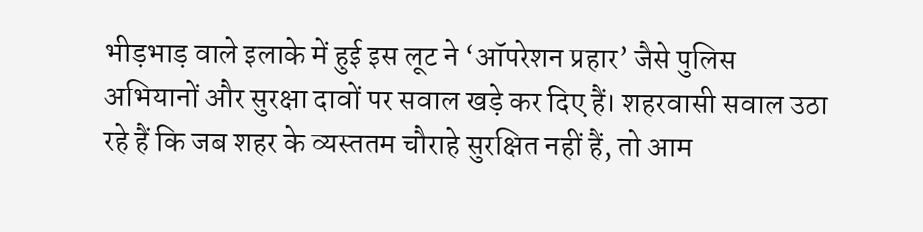भीड़भाड़ वाले इलाके में हुई इस लूट ने ‘ऑपरेशन प्रहार’ जैसे पुलिस अभियानों और सुरक्षा दावों पर सवाल खड़े कर दिए हैं। शहरवासी सवाल उठा रहे हैं कि जब शहर के व्यस्ततम चौराहे सुरक्षित नहीं हैं, तो आम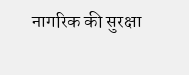नागरिक की सुरक्षा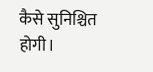कैसे सुनिश्चित होगी।